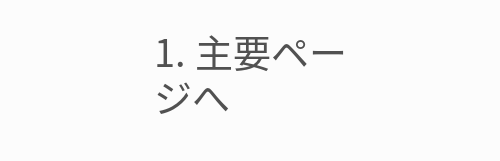1. 主要ページへ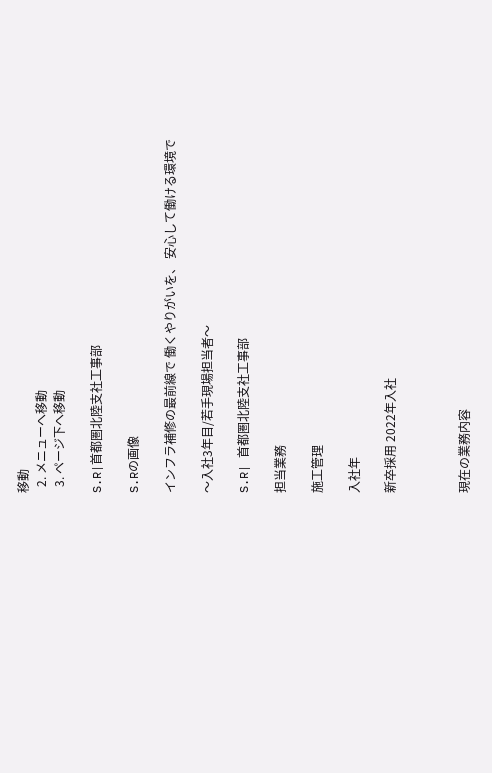移動
  2. メニューへ移動
  3. ページ下へ移動

S.R|首都圏北陸支社工事部

S.Rの画像

インフラ補修の最前線で 働くやりがいを、 安心して働ける環境で

〜入社3年目/若手現場担当者〜

S.R| 首都圏北陸支社工事部

担当業務

施工管理

入社年

新卒採用 2022年入社



現在の業務内容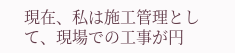現在、私は施工管理として、現場での工事が円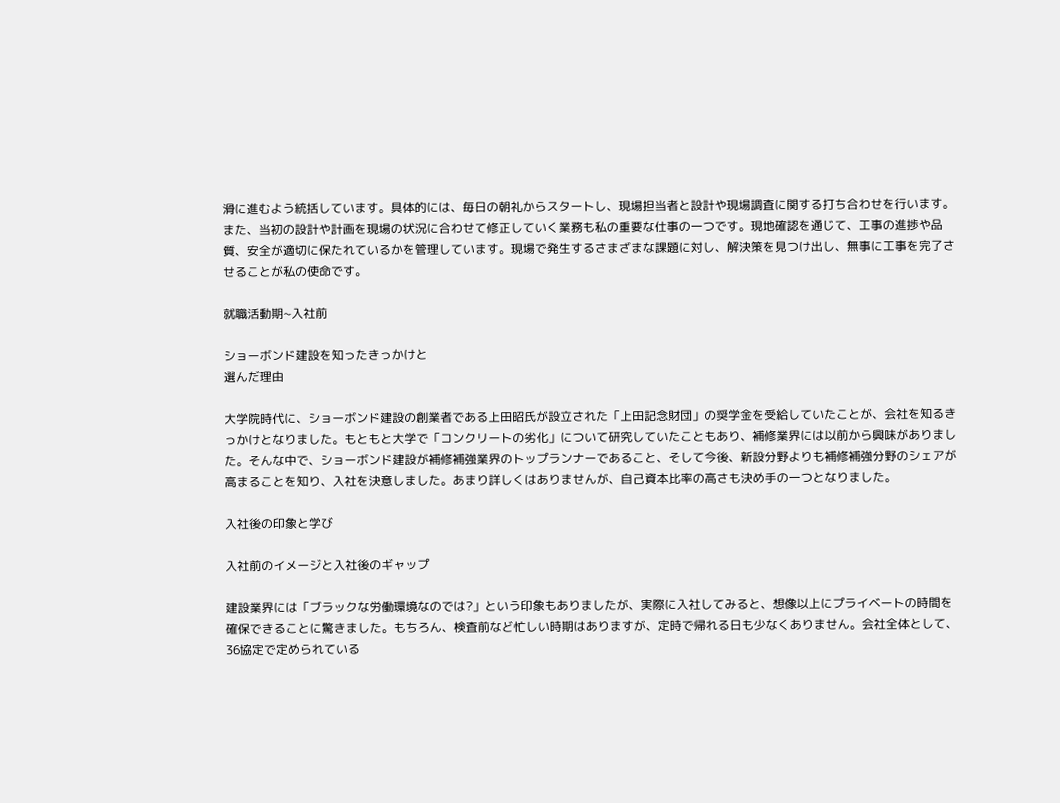滑に進むよう統括しています。具体的には、毎日の朝礼からスタートし、現場担当者と設計や現場調査に関する打ち合わせを行います。また、当初の設計や計画を現場の状況に合わせて修正していく業務も私の重要な仕事の一つです。現地確認を通じて、工事の進捗や品質、安全が適切に保たれているかを管理しています。現場で発生するさまざまな課題に対し、解決策を見つけ出し、無事に工事を完了させることが私の使命です。

就職活動期~入社前

ショーボンド建設を知ったきっかけと
選んだ理由

大学院時代に、ショーボンド建設の創業者である上田昭氏が設立された「上田記念財団」の奨学金を受給していたことが、会社を知るきっかけとなりました。もともと大学で「コンクリートの劣化」について研究していたこともあり、補修業界には以前から興味がありました。そんな中で、ショーボンド建設が補修補強業界のトップランナーであること、そして今後、新設分野よりも補修補強分野のシェアが高まることを知り、入社を決意しました。あまり詳しくはありませんが、自己資本比率の高さも決め手の一つとなりました。

入社後の印象と学び

入社前のイメージと入社後のギャップ

建設業界には「ブラックな労働環境なのでは?」という印象もありましたが、実際に入社してみると、想像以上にプライベートの時間を確保できることに驚きました。もちろん、検査前など忙しい時期はありますが、定時で帰れる日も少なくありません。会社全体として、36協定で定められている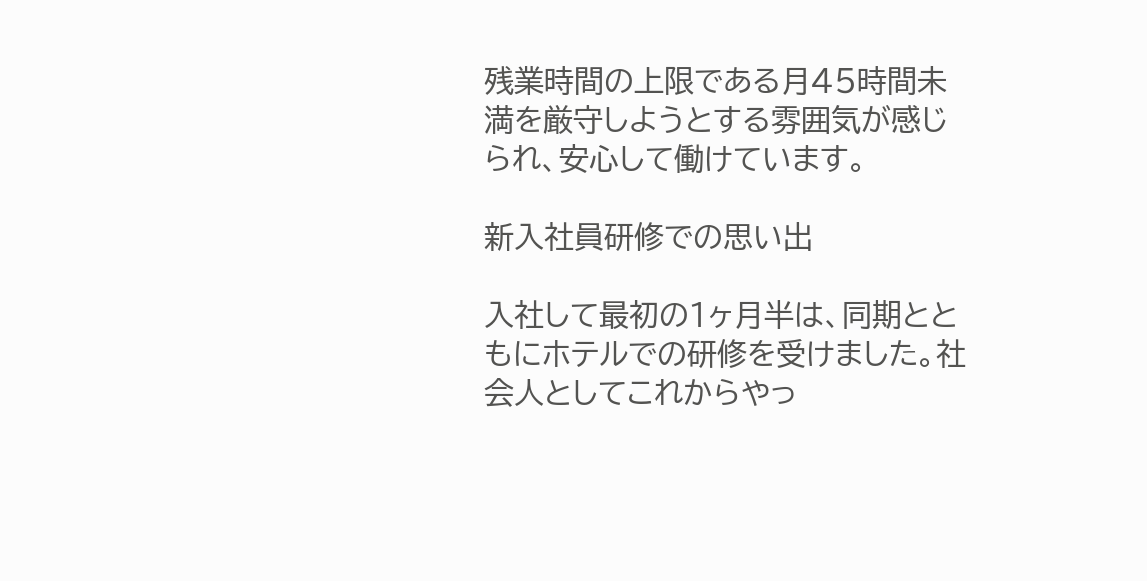残業時間の上限である月45時間未満を厳守しようとする雰囲気が感じられ、安心して働けています。

新入社員研修での思い出

入社して最初の1ヶ月半は、同期とともにホテルでの研修を受けました。社会人としてこれからやっ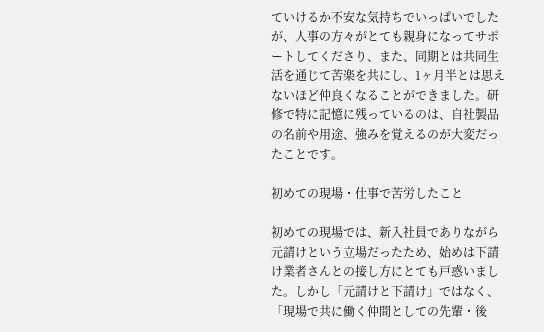ていけるか不安な気持ちでいっぱいでしたが、人事の方々がとても親身になってサポートしてくださり、また、同期とは共同生活を通じて苦楽を共にし、1ヶ月半とは思えないほど仲良くなることができました。研修で特に記憶に残っているのは、自社製品の名前や用途、強みを覚えるのが大変だったことです。

初めての現場・仕事で苦労したこと

初めての現場では、新入社員でありながら元請けという立場だったため、始めは下請け業者さんとの接し方にとても戸惑いました。しかし「元請けと下請け」ではなく、「現場で共に働く仲間としての先輩・後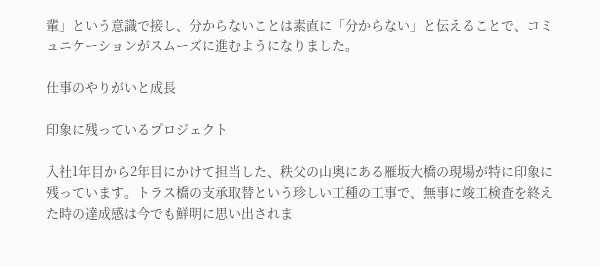輩」という意識で接し、分からないことは素直に「分からない」と伝えることで、コミュニケーションがスムーズに進むようになりました。

仕事のやりがいと成長

印象に残っているプロジェクト

入社1年目から2年目にかけて担当した、秩父の山奥にある雁坂大橋の現場が特に印象に残っています。トラス橋の支承取替という珍しい工種の工事で、無事に竣工検査を終えた時の達成感は今でも鮮明に思い出されま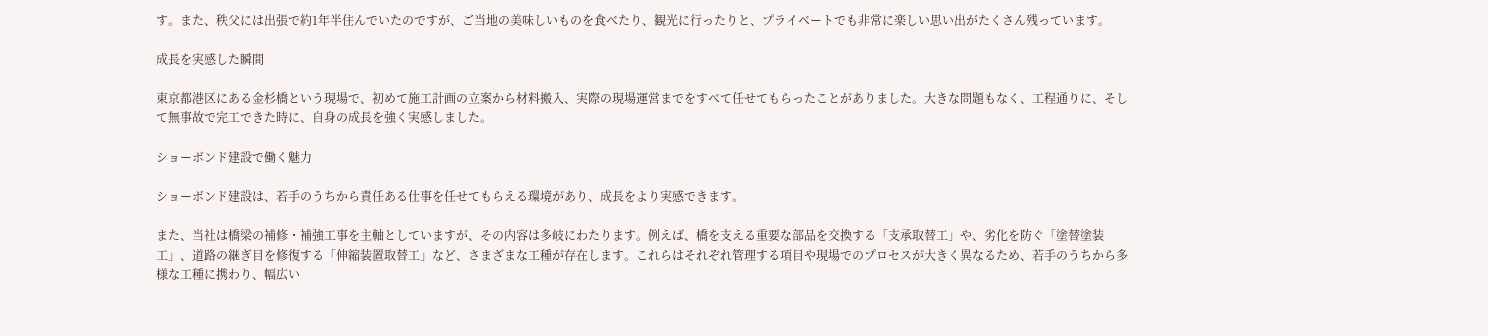す。また、秩父には出張で約1年半住んでいたのですが、ご当地の美味しいものを食べたり、観光に行ったりと、プライベートでも非常に楽しい思い出がたくさん残っています。

成長を実感した瞬間

東京都港区にある金杉橋という現場で、初めて施工計画の立案から材料搬入、実際の現場運営までをすべて任せてもらったことがありました。大きな問題もなく、工程通りに、そして無事故で完工できた時に、自身の成長を強く実感しました。

ショーボンド建設で働く魅力

ショーボンド建設は、若手のうちから責任ある仕事を任せてもらえる環境があり、成長をより実感できます。

また、当社は橋梁の補修・補強工事を主軸としていますが、その内容は多岐にわたります。例えば、橋を支える重要な部品を交換する「支承取替工」や、劣化を防ぐ「塗替塗装工」、道路の継ぎ目を修復する「伸縮装置取替工」など、さまざまな工種が存在します。これらはそれぞれ管理する項目や現場でのプロセスが大きく異なるため、若手のうちから多様な工種に携わり、幅広い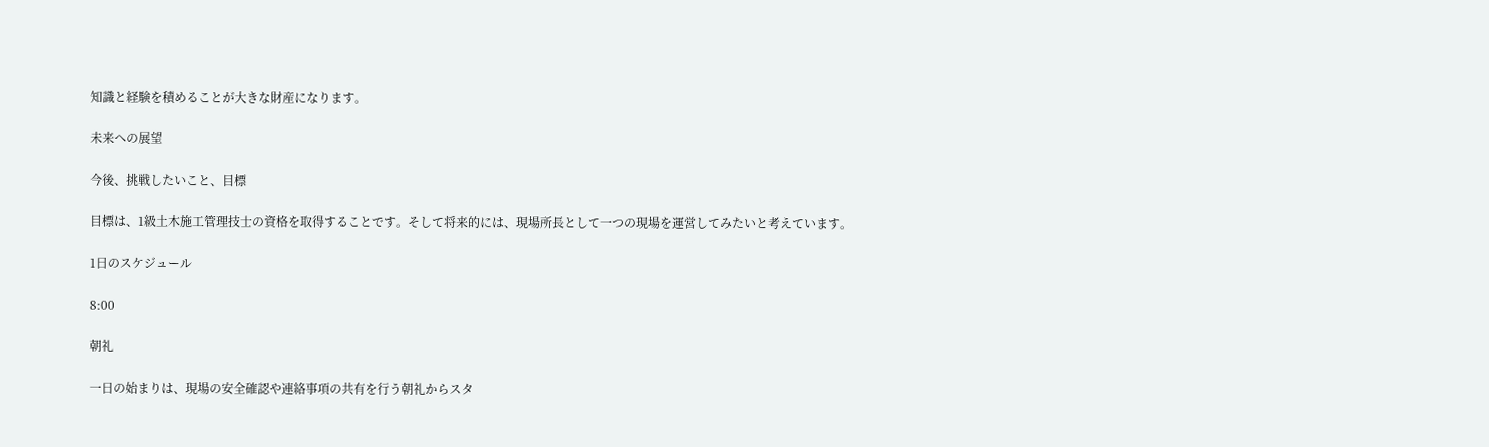知識と経験を積めることが大きな財産になります。

未来への展望

今後、挑戦したいこと、目標

目標は、1級土木施工管理技士の資格を取得することです。そして将来的には、現場所長として一つの現場を運営してみたいと考えています。

1日のスケジュール

8:00

朝礼

一日の始まりは、現場の安全確認や連絡事項の共有を行う朝礼からスタ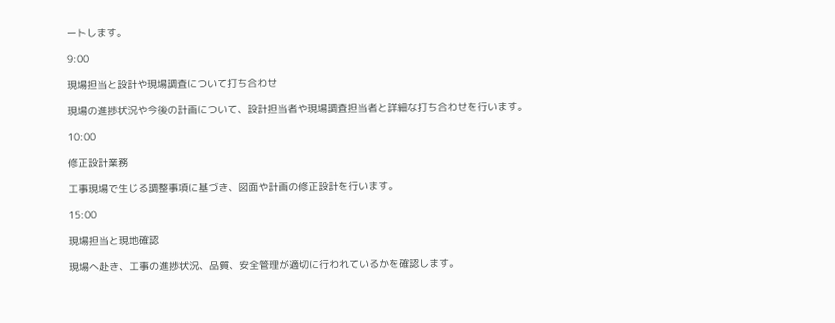ートします。

9:00

現場担当と設計や現場調査について打ち合わせ

現場の進捗状況や今後の計画について、設計担当者や現場調査担当者と詳細な打ち合わせを行います。

10:00

修正設計業務

工事現場で生じる調整事項に基づき、図面や計画の修正設計を行います。

15:00

現場担当と現地確認

現場へ赴き、工事の進捗状況、品質、安全管理が適切に行われているかを確認します。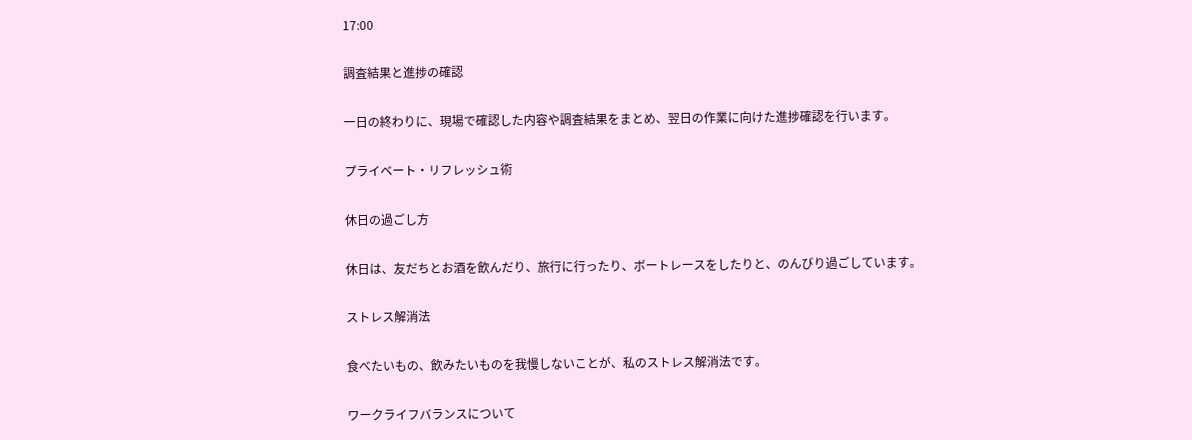17:00

調査結果と進捗の確認

一日の終わりに、現場で確認した内容や調査結果をまとめ、翌日の作業に向けた進捗確認を行います。

プライベート・リフレッシュ術

休日の過ごし方

休日は、友だちとお酒を飲んだり、旅行に行ったり、ボートレースをしたりと、のんびり過ごしています。

ストレス解消法

食べたいもの、飲みたいものを我慢しないことが、私のストレス解消法です。

ワークライフバランスについて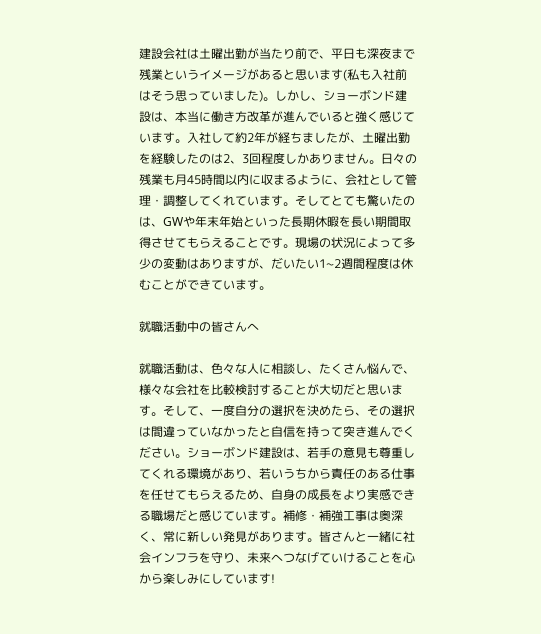建設会社は土曜出勤が当たり前で、平日も深夜まで残業というイメージがあると思います(私も入社前はそう思っていました)。しかし、ショーボンド建設は、本当に働き方改革が進んでいると強く感じています。入社して約2年が経ちましたが、土曜出勤を経験したのは2、3回程度しかありません。日々の残業も月45時間以内に収まるように、会社として管理・調整してくれています。そしてとても驚いたのは、GWや年末年始といった長期休暇を長い期間取得させてもらえることです。現場の状況によって多少の変動はありますが、だいたい1~2週間程度は休むことができています。

就職活動中の皆さんへ

就職活動は、色々な人に相談し、たくさん悩んで、様々な会社を比較検討することが大切だと思います。そして、一度自分の選択を決めたら、その選択は間違っていなかったと自信を持って突き進んでください。ショーボンド建設は、若手の意見も尊重してくれる環境があり、若いうちから責任のある仕事を任せてもらえるため、自身の成長をより実感できる職場だと感じています。補修・補強工事は奥深く、常に新しい発見があります。皆さんと一緒に社会インフラを守り、未来へつなげていけることを心から楽しみにしています!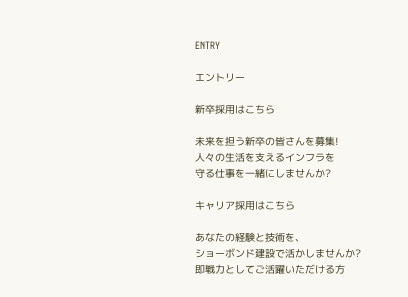ENTRY

エントリー

新卒採用はこちら

未来を担う新卒の皆さんを募集!
人々の生活を支えるインフラを
守る仕事を一緒にしませんか?

キャリア採用はこちら

あなたの経験と技術を、
ショーボンド建設で活かしませんか?
即戦力としてご活躍いただける方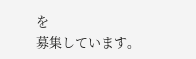を
募集しています。